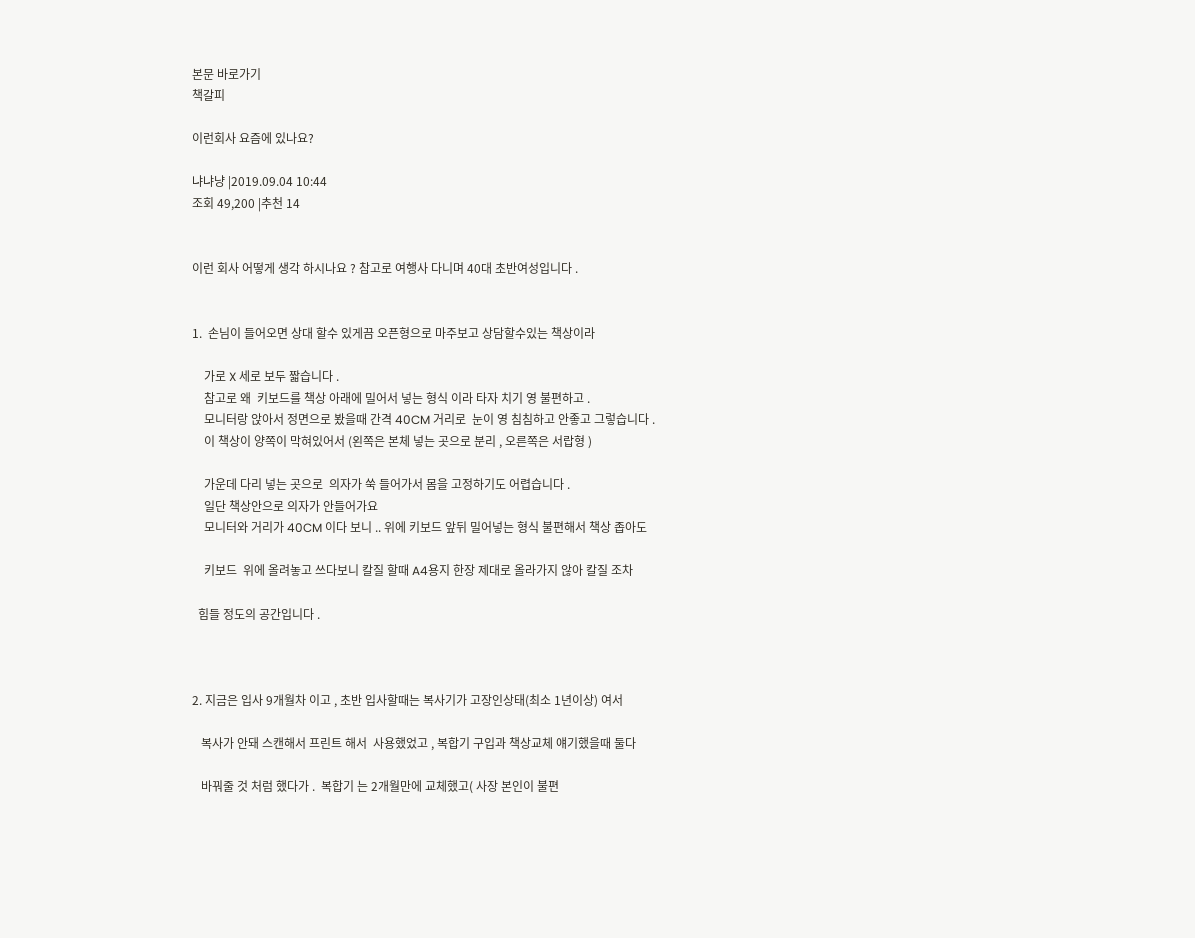본문 바로가기
책갈피

이런회사 요즘에 있나요?

냐냐냥 |2019.09.04 10:44
조회 49,200 |추천 14


이런 회사 어떻게 생각 하시나요 ? 참고로 여행사 다니며 40대 초반여성입니다 .


1.  손님이 들어오면 상대 할수 있게끔 오픈형으로 마주보고 상담할수있는 책상이라

    가로 X 세로 보두 짧습니다 .
    참고로 왜  키보드를 책상 아래에 밀어서 넣는 형식 이라 타자 치기 영 불편하고 .
    모니터랑 앉아서 정면으로 봤을때 간격 40CM 거리로  눈이 영 침침하고 안좋고 그렇습니다 .
    이 책상이 양쪽이 막혀있어서 (왼쪽은 본체 넣는 곳으로 분리 , 오른쪽은 서랍형 )

    가운데 다리 넣는 곳으로  의자가 쑥 들어가서 몸을 고정하기도 어렵습니다 .
    일단 책상안으로 의자가 안들어가요
    모니터와 거리가 40CM 이다 보니 .. 위에 키보드 앞뒤 밀어넣는 형식 불편해서 책상 좁아도

    키보드  위에 올려놓고 쓰다보니 칼질 할때 A4용지 한장 제대로 올라가지 않아 칼질 조차

  힘들 정도의 공간입니다 .



2. 지금은 입사 9개월차 이고 , 초반 입사할때는 복사기가 고장인상태(최소 1년이상) 여서

   복사가 안돼 스캔해서 프린트 해서  사용했었고 , 복합기 구입과 책상교체 얘기했을때 둘다

   바꿔줄 것 처럼 했다가 .  복합기 는 2개월만에 교체했고( 사장 본인이 불편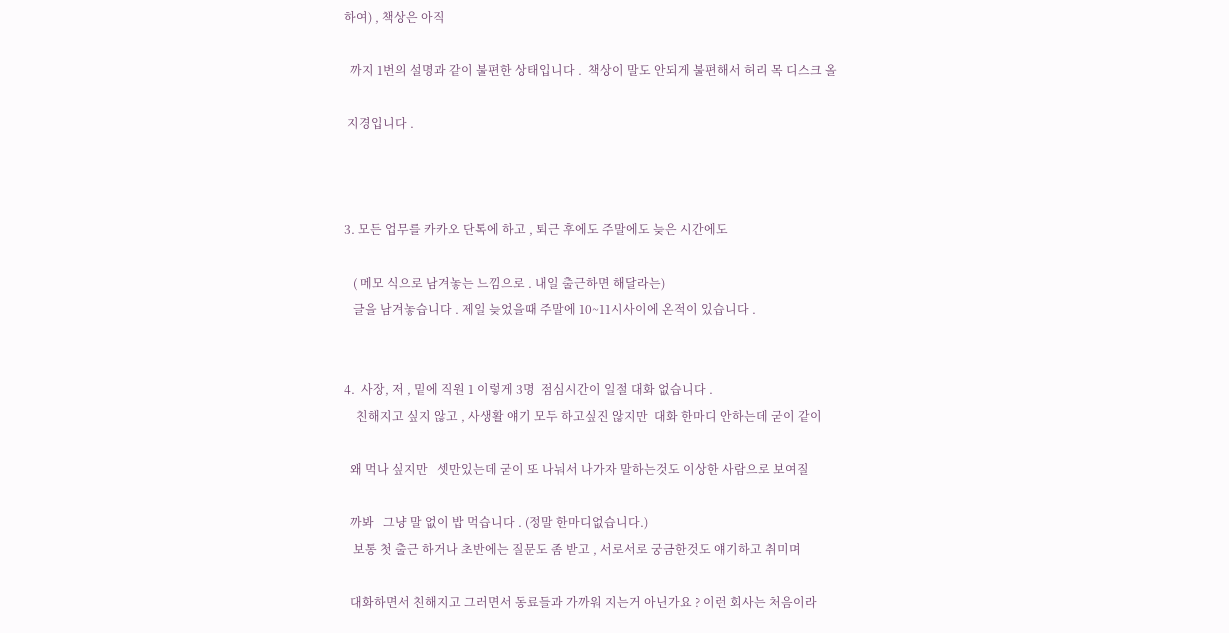하여) , 책상은 아직

  까지 1번의 설명과 같이 불편한 상태입니다 .  책상이 말도 안되게 불편해서 허리 목 디스크 올

 지경입니다 .



3. 모든 업무를 카카오 단톡에 하고 , 퇴근 후에도 주말에도 늦은 시간에도

   ( 메모 식으로 남겨놓는 느낌으로 . 내일 출근하면 해달라는)
   글을 남겨놓습니다 . 제일 늦었을때 주말에 10~11시사이에 온적이 있습니다 .


4.  사장, 저 , 밑에 직원 1 이렇게 3명  점심시간이 일절 대화 없습니다 .
    친해지고 싶지 않고 , 사생활 얘기 모두 하고싶진 않지만  대화 한마디 안하는데 굳이 같이

  왜 먹나 싶지만   셋만있는데 굳이 또 나눠서 나가자 말하는것도 이상한 사람으로 보여질

  까봐   그냥 말 없이 밥 먹습니다 . (정말 한마디없습니다.)
   보통 첫 출근 하거나 초반에는 질문도 좀 받고 , 서로서로 궁금한것도 얘기하고 취미며

  대화하면서 친해지고 그러면서 동료들과 가까워 지는거 아닌가요 ? 이런 회사는 처음이라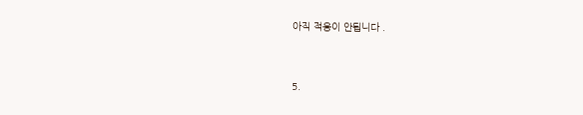아직 적응이 안됩니다 .


5.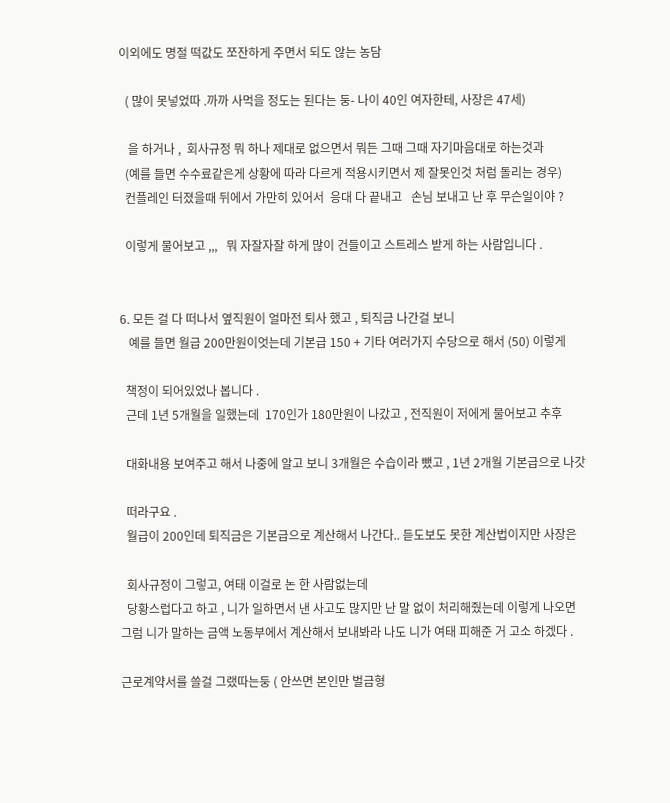이외에도 명절 떡값도 쪼잔하게 주면서 되도 않는 농담

  ( 많이 못넣었따 .까까 사먹을 정도는 된다는 둥- 나이 40인 여자한테, 사장은 47세)

   을 하거나 ,  회사규정 뭐 하나 제대로 없으면서 뭐든 그때 그때 자기마음대로 하는것과
  (예를 들면 수수료같은게 상황에 따라 다르게 적용시키면서 제 잘못인것 처럼 돌리는 경우)
  컨플레인 터졌을때 뒤에서 가만히 있어서  응대 다 끝내고   손님 보내고 난 후 무슨일이야 ?

  이렇게 물어보고 ,,,   뭐 자잘자잘 하게 많이 건들이고 스트레스 받게 하는 사람입니다 .


6. 모든 걸 다 떠나서 옆직원이 얼마전 퇴사 했고 , 퇴직금 나간걸 보니
   예를 들면 월급 200만원이엇는데 기본급 150 + 기타 여러가지 수당으로 해서 (50) 이렇게

  책정이 되어있었나 봅니다 .
  근데 1년 5개월을 일했는데  170인가 180만원이 나갔고 , 전직원이 저에게 물어보고 추후

  대화내용 보여주고 해서 나중에 알고 보니 3개월은 수습이라 뺐고 , 1년 2개월 기본급으로 나갓

  떠라구요 .
  월급이 200인데 퇴직금은 기본급으로 계산해서 나간다.. 듣도보도 못한 계산법이지만 사장은

  회사규정이 그렇고, 여태 이걸로 논 한 사람없는데
  당황스럽다고 하고 , 니가 일하면서 낸 사고도 많지만 난 말 없이 처리해줬는데 이렇게 나오면
그럼 니가 말하는 금액 노동부에서 계산해서 보내봐라 나도 니가 여태 피해준 거 고소 하겠다 .

근로계약서를 쓸걸 그랬따는둥 ( 안쓰면 본인만 벌금형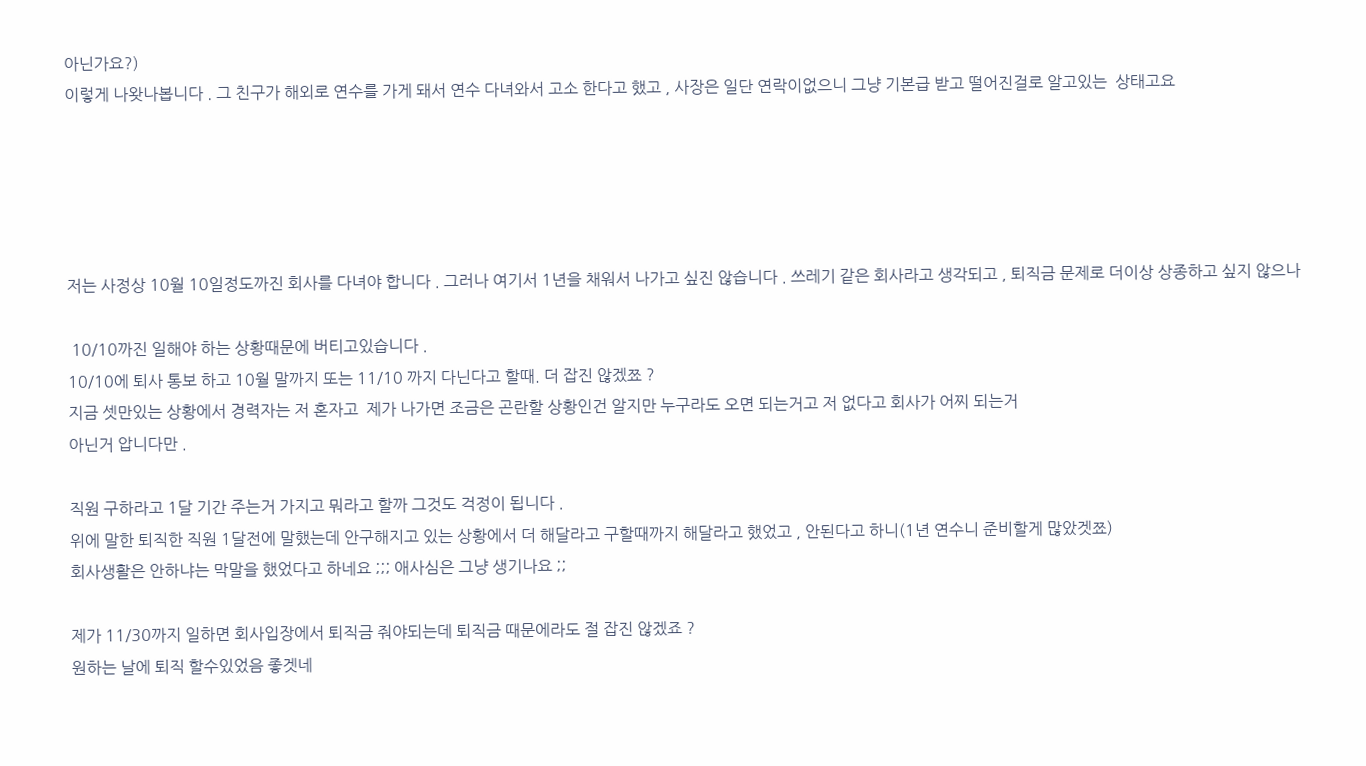아닌가요?)
이렇게 나왓나봅니다 . 그 친구가 해외로 연수를 가게 돼서 연수 다녀와서 고소 한다고 했고 , 사장은 일단 연락이없으니 그냥 기본급 받고 떨어진걸로 알고있는  상태고요





저는 사정상 10월 10일정도까진 회사를 다녀야 합니다 . 그러나 여기서 1년을 채워서 나가고 싶진 않습니다 . 쓰레기 같은 회사라고 생각되고 , 퇴직금 문제로 더이상 상종하고 싶지 않으나

 10/10까진 일해야 하는 상황때문에 버티고있습니다 .
10/10에 퇴사 통보 하고 10월 말까지 또는 11/10 까지 다닌다고 할때. 더 잡진 않겠쬬 ?
지금 셋만있는 상황에서 경력자는 저 혼자고  제가 나가면 조금은 곤란할 상황인건 알지만 누구라도 오면 되는거고 저 없다고 회사가 어찌 되는거
아닌거 압니다만 .

직원 구하라고 1달 기간 주는거 가지고 뭐라고 할까 그것도 걱정이 됩니다 .
위에 말한 퇴직한 직원 1달전에 말했는데 안구해지고 있는 상황에서 더 해달라고 구할때까지 해달라고 했었고 , 안된다고 하니(1년 연수니 준비할게 많았겟쬬)
회사생활은 안하냐는 막말을 했었다고 하네요 ;;; 애사심은 그냥 생기나요 ;;

제가 11/30까지 일하면 회사입장에서 퇴직금 줘야되는데 퇴직금 때문에라도 절 잡진 않겠죠 ?
원하는 날에 퇴직 할수있었음 좋겟네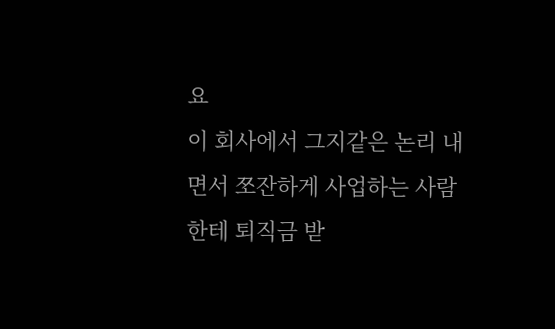요
이 회사에서 그지같은 논리 내면서 쪼잔하게 사업하는 사람한테 퇴직금 받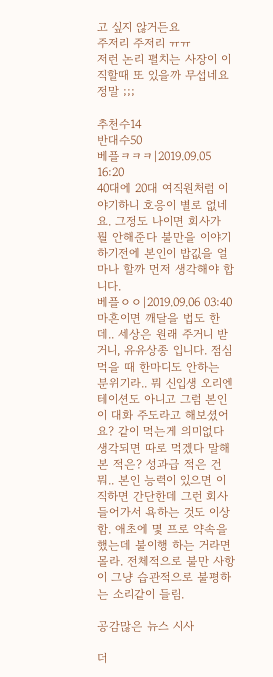고 싶지 않거든요
주저리 주저리 ㅠㅠ
저런 논리 펼치는 사장이 이직할때 또 있을까 무섭네요 정말 ;;;

추천수14
반대수50
베플ㅋㅋㅋ|2019.09.05 16:20
40대에 20대 여직원처럼 이야기하니 호응이 별로 없네요. 그정도 나이면 회사가 뭘 안해준다 불만을 이야기하기전에 본인이 밥깂을 얼마나 할까 먼저 생각해야 합니다.
베플ㅇㅇ|2019.09.06 03:40
마흔이면 깨달을 법도 한데.. 세상은 원래 주거니 받거니, 유유상종 입니다. 점심 먹을 때 한마디도 안하는 분위기라.. 뭐 신입생 오리엔테이션도 아니고 그럼 본인이 대화 주도라고 해보셨어요? 같이 먹는게 의미없다 생각되면 따로 먹겠다 말해 본 적은? 성과급 적은 건 뭐.. 본인 능력이 있으면 이직하면 간단한데 그런 회사 들어가서 욕하는 것도 이상함. 애초에 몇 프로 약속을 했는데 불이행 하는 거라면 몰라. 전체적으로 불만 사항이 그냥 습관적으로 불평하는 소리같이 들림.

공감많은 뉴스 시사

더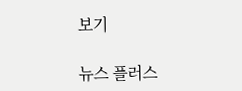보기

뉴스 플러스